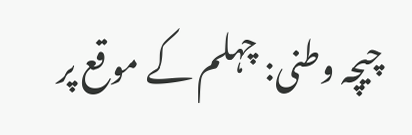چیچہ وطنی: چہلم کے موقع پر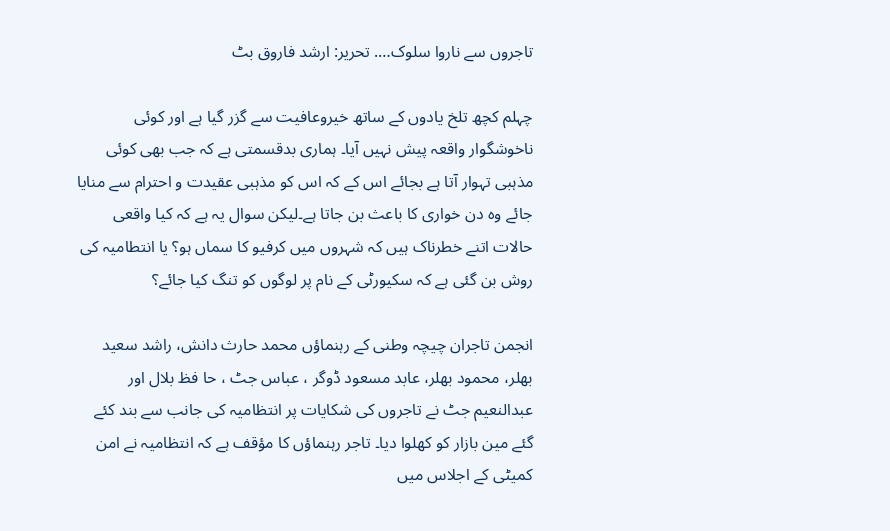تاجروں سے ناروا سلوک…. تحریر: ارشد فاروق بٹ

چہلم کچھ تلخ یادوں کے ساتھ خیروعافیت سے گزر گیا ہے اور کوئی ناخوشگوار واقعہ پیش نہیں آیا۔ ہماری بدقسمتی ہے کہ جب بھی کوئی مذہبی تہوار آتا ہے بجائے اس کے کہ اس کو مذہبی عقیدت و احترام سے منایا جائے وہ دن خواری کا باعث بن جاتا ہے۔لیکن سوال یہ ہے کہ کیا واقعی حالات اتنے خطرناک ہیں کہ شہروں میں کرفیو کا سماں ہو؟ یا انتطامیہ کی روش بن گئی ہے کہ سکیورٹی کے نام پر لوگوں کو تنگ کیا جائے؟

انجمن تاجران چیچہ وطنی کے رہنماؤں محمد حارث دانش، راشد سعید بھلر، محمود بھلر، عابد مسعود ڈوگر ، عباس جٹ ، حا فظ بلال اور عبدالنعیم جٹ نے تاجروں کی شکایات پر انتظامیہ کی جانب سے بند کئے گئے مین بازار کو کھلوا دیا۔ تاجر رہنماؤں کا مؤقف ہے کہ انتظامیہ نے امن کمیٹی کے اجلاس میں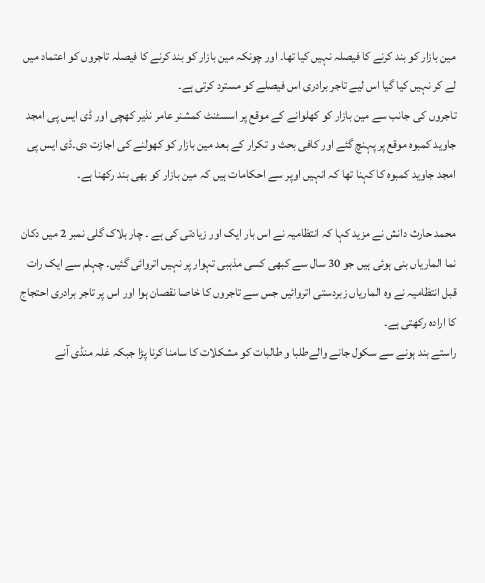مین بازار کو بند کرنے کا فیصلہ نہیں کیا تھا۔ اور چونکہ مین بازار کو بند کرنے کا فیصلہ تاجروں کو اعتماد میں لے کر نہیں کیا گیا اس لیے تاجر برادری اس فیصلے کو مسترد کرتی ہے۔
تاجروں کی جانب سے مین بازار کو کھلوانے کے موقع پر اسسٹنٹ کمشنر عامر نذیر کھچی اور ڈی ایس پی امجد جاوید کمبوہ موقع پر پہنچ گئے اور کافی بحث و تکرار کے بعد مین بازار کو کھولنے کی اجازت دی۔ڈی ایس پی امجد جاوید کمبوہ کا کہنا تھا کہ انہیں اوپر سے احکامات ہیں کہ مین بازار کو بھی بند رکھنا ہے۔

محمد حارث دانش نے مزید کہا کہ انتظامیہ نے اس بار ایک اور زیادتی کی ہے ۔ چار بلاک گلی نمبر 2 میں دکان نما الماریاں بنی ہوئی ہیں جو 30 سال سے کبھی کسی مذہبی تہوار پر نہیں اتروائی گئیں۔ چہلم سے ایک رات قبل انتظامیہ نے وہ الماریاں زبردستی اتروائیں جس سے تاجروں کا خاصا نقصان ہوا اور اس پر تاجر برادری احتجاج کا ارادہ رکھتی ہے۔
راستے بند ہونے سے سکول جانے والےطلبا و طالبات کو مشکلات کا سامنا کرنا پڑا جبکہ غلہ منڈی آنے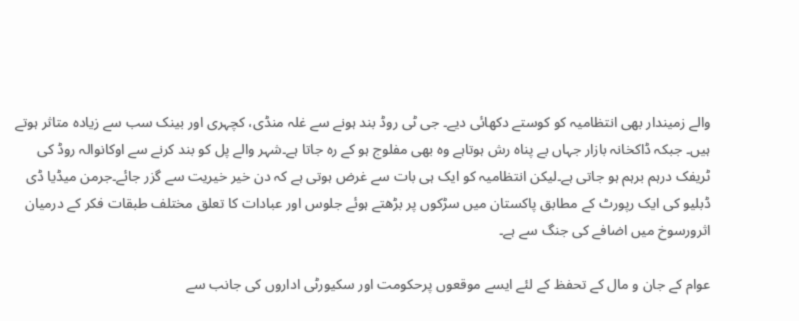والے زمیندار بھی انتظامیہ کو کوستے دکھائی دیے۔ جی ٹی روڈ بند ہونے سے غلہ منڈی، کچہری اور بینک سب سے زیادہ متاثر ہوتے ہیں۔ جبکہ ڈاکخانہ بازار جہاں بے پناہ رش ہوتاہے وہ بھی مفلوج ہو کے رہ جاتا ہے۔شہر والے پل کو بند کرنے سے اوکانوالہ روڈ کی ٹریفک درہم برہم ہو جاتی ہے۔لیکن انتظامیہ کو ایک ہی بات سے غرض ہوتی ہے کہ دن خیر خیریت سے گزر جائے۔جرمن میڈیا ڈی ڈبلیو کی ایک رپورٹ کے مطابق پاکستان میں سڑکوں پر بڑھتے ہوئے جلوس اور عبادات کا تعلق مختلف طبقات فکر کے درمیان اثرورسوخ میں اضافے کی جنگ سے ہے۔

عوام کے جان و مال کے تحفظ کے لئے ایسے موقعوں پرحکومت اور سکیورٹی اداروں کی جانب سے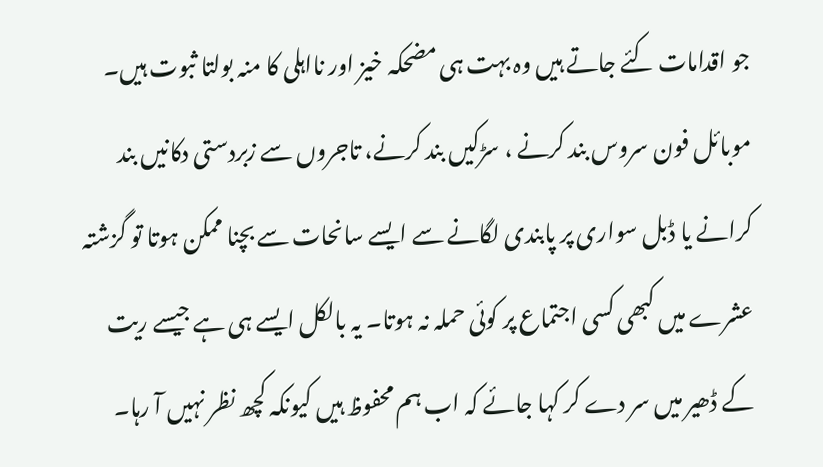جو اقدامات کئے جاتے ہیں وہ بہت ہی مضحکہ خیز اور نااہلی کا منہ بولتا ثبوت ہیں۔ موبائل فون سروس بند کرنے ، سڑکیں بند کرنے، تاجروں سے زبردستی دکانیں بند کرانے یا ڈبل سواری پر پابندی لگانے سے ایسے سانحات سے بچنا ممکن ہوتا تو گزشتہ عشرے میں کبھی کسی اجتماع پر کوئی حملہ نہ ہوتا۔ یہ بالکل ایسے ہی ہے جیسے ریت کے ڈھیر میں سر دے کر کہا جائے کہ اب ہم محفوظ ہیں کیونکہ کچھ نظر نہیں آ رہا۔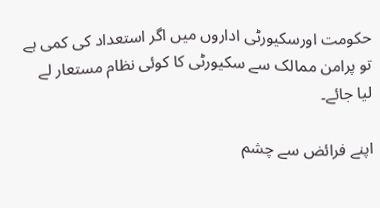حکومت اورسکیورٹی اداروں میں اگر استعداد کی کمی ہے تو پرامن ممالک سے سکیورٹی کا کوئی نظام مستعار لے لیا جائے۔

اپنے فرائض سے چشم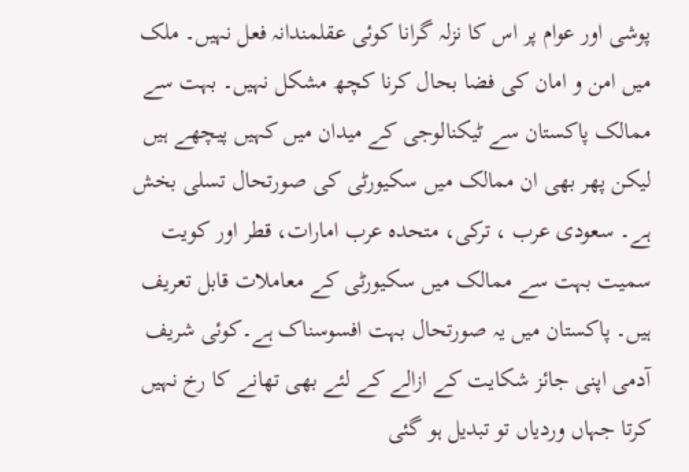پوشی اور عوام پر اس کا نزلہ گرانا کوئی عقلمندانہ فعل نہیں۔ ملک میں امن و امان کی فضا بحال کرنا کچھ مشکل نہیں۔ بہت سے ممالک پاکستان سے ٹیکنالوجی کے میدان میں کہیں پیچھے ہیں لیکن پھر بھی ان ممالک میں سکیورٹی کی صورتحال تسلی بخش ہے۔ سعودی عرب ، ترکی، متحدہ عرب امارات، قطر اور کویت سمیت بہت سے ممالک میں سکیورٹی کے معاملات قابل تعریف ہیں۔ پاکستان میں یہ صورتحال بہت افسوسناک ہے۔کوئی شریف آدمی اپنی جائز شکایت کے ازالے کے لئے بھی تھانے کا رخ نہیں کرتا جہاں وردیاں تو تبدیل ہو گئی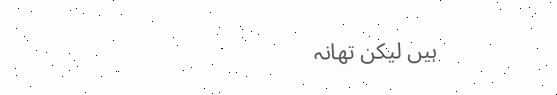ہیں لیکن تھانہ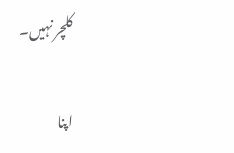کلچر نہیں۔

اپنا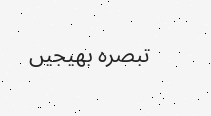تبصرہ بھیجیں